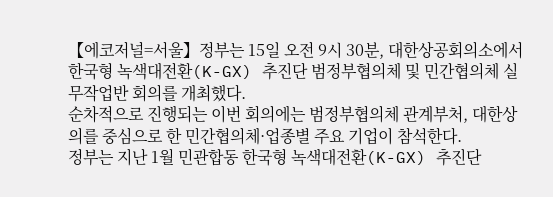【에코저널=서울】정부는 15일 오전 9시 30분, 대한상공회의소에서 한국형 녹색대전환(K-GX) 추진단 범정부협의체 및 민간협의체 실무작업반 회의를 개최했다.
순차적으로 진행되는 이번 회의에는 범정부협의체 관계부처, 대한상의를 중심으로 한 민간협의체·업종별 주요 기업이 참석한다.
정부는 지난 1월 민관합동 한국형 녹색대전환(K-GX) 추진단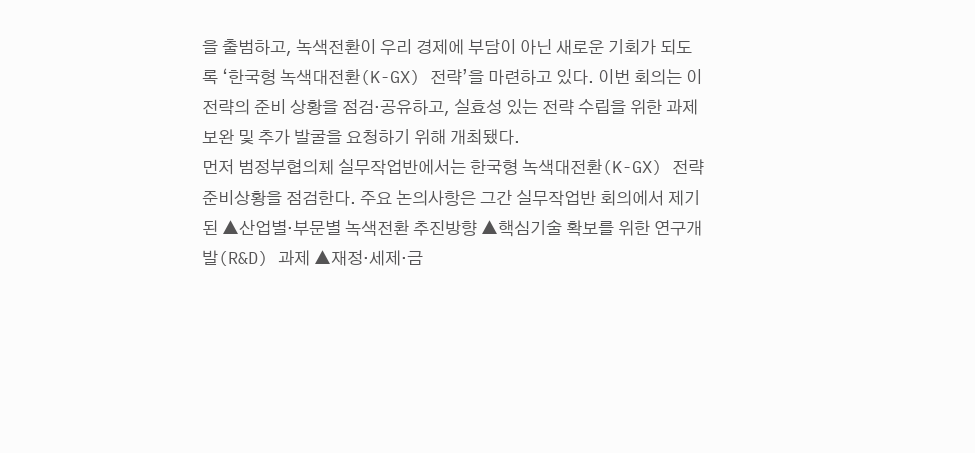을 출범하고, 녹색전환이 우리 경제에 부담이 아닌 새로운 기회가 되도록 ‘한국형 녹색대전환(K-GX) 전략’을 마련하고 있다. 이번 회의는 이 전략의 준비 상황을 점검·공유하고, 실효성 있는 전략 수립을 위한 과제 보완 및 추가 발굴을 요청하기 위해 개최됐다.
먼저 범정부협의체 실무작업반에서는 한국형 녹색대전환(K-GX) 전략 준비상황을 점검한다. 주요 논의사항은 그간 실무작업반 회의에서 제기된 ▲산업별·부문별 녹색전환 추진방향 ▲핵심기술 확보를 위한 연구개발(R&D) 과제 ▲재정·세제·금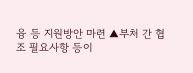융 등 지원방안 마련 ▲부처 간 협조 필요사항 등이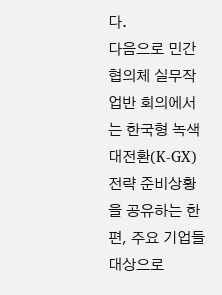다.
다음으로 민간협의체 실무작업반 회의에서는 한국형 녹색대전환(K-GX) 전략 준비상황을 공유하는 한편, 주요 기업들 대상으로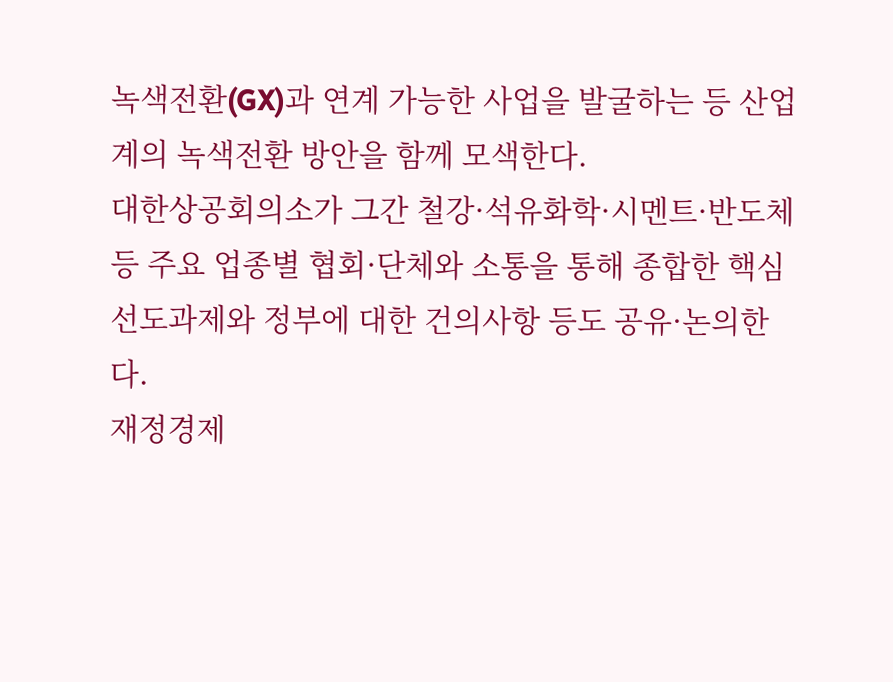녹색전환(GX)과 연계 가능한 사업을 발굴하는 등 산업계의 녹색전환 방안을 함께 모색한다.
대한상공회의소가 그간 철강·석유화학·시멘트·반도체 등 주요 업종별 협회·단체와 소통을 통해 종합한 핵심 선도과제와 정부에 대한 건의사항 등도 공유·논의한다.
재정경제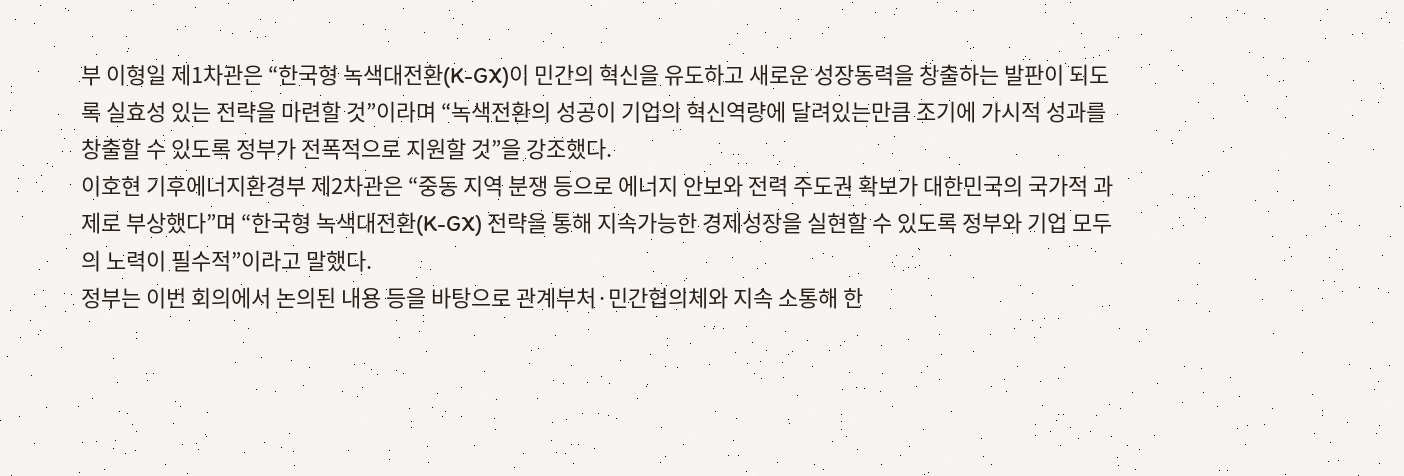부 이형일 제1차관은 “한국형 녹색대전환(K-GX)이 민간의 혁신을 유도하고 새로운 성장동력을 창출하는 발판이 되도록 실효성 있는 전략을 마련할 것”이라며 “녹색전환의 성공이 기업의 혁신역량에 달려있는만큼 조기에 가시적 성과를 창출할 수 있도록 정부가 전폭적으로 지원할 것”을 강조했다.
이호현 기후에너지환경부 제2차관은 “중동 지역 분쟁 등으로 에너지 안보와 전력 주도권 확보가 대한민국의 국가적 과제로 부상했다”며 “한국형 녹색대전환(K-GX) 전략을 통해 지속가능한 경제성장을 실현할 수 있도록 정부와 기업 모두의 노력이 필수적”이라고 말했다.
정부는 이번 회의에서 논의된 내용 등을 바탕으로 관계부처·민간협의체와 지속 소통해 한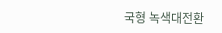국형 녹색대전환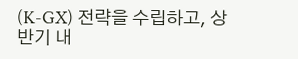(K-GX) 전략을 수립하고, 상반기 내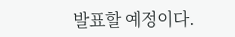발표할 예정이다.